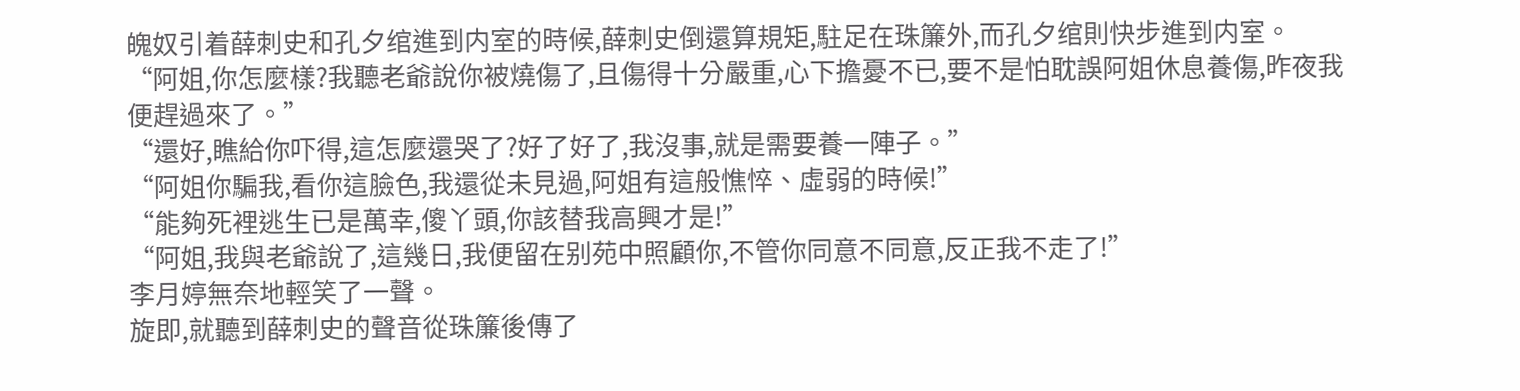魄奴引着薛刺史和孔夕绾進到内室的時候,薛刺史倒還算規矩,駐足在珠簾外,而孔夕绾則快步進到内室。
“阿姐,你怎麼樣?我聽老爺說你被燒傷了,且傷得十分嚴重,心下擔憂不已,要不是怕耽誤阿姐休息養傷,昨夜我便趕過來了。”
“還好,瞧給你吓得,這怎麼還哭了?好了好了,我沒事,就是需要養一陣子。”
“阿姐你騙我,看你這臉色,我還從未見過,阿姐有這般憔悴、虛弱的時候!”
“能夠死裡逃生已是萬幸,傻丫頭,你該替我高興才是!”
“阿姐,我與老爺說了,這幾日,我便留在别苑中照顧你,不管你同意不同意,反正我不走了!”
李月婷無奈地輕笑了一聲。
旋即,就聽到薛刺史的聲音從珠簾後傳了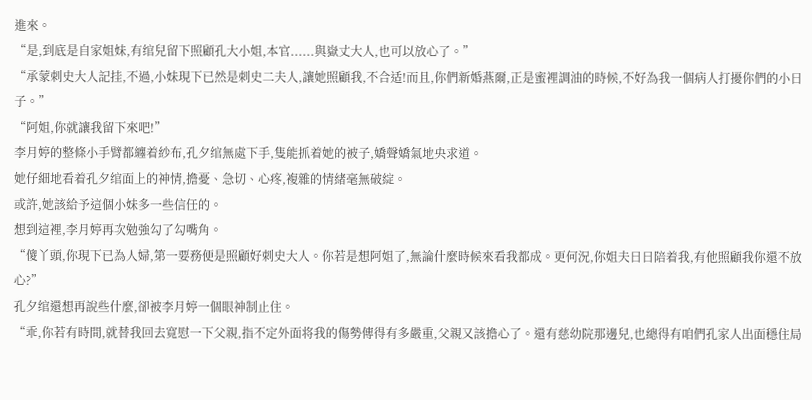進來。
“是,到底是自家姐妹,有绾兒留下照顧孔大小姐,本官......與嶽丈大人,也可以放心了。”
“承蒙刺史大人記挂,不過,小妹現下已然是刺史二夫人,讓她照顧我,不合适!而且,你們新婚燕爾,正是蜜裡調油的時候,不好為我一個病人打擾你們的小日子。”
“阿姐,你就讓我留下來吧!”
李月婷的整條小手臂都纏着紗布,孔夕绾無處下手,隻能抓着她的被子,嬌聲嬌氣地央求道。
她仔細地看着孔夕绾面上的神情,擔憂、急切、心疼,複雜的情緒毫無破綻。
或許,她該給予這個小妹多一些信任的。
想到這裡,李月婷再次勉強勾了勾嘴角。
“傻丫頭,你現下已為人婦,第一要務便是照顧好刺史大人。你若是想阿姐了,無論什麼時候來看我都成。更何況,你姐夫日日陪着我,有他照顧我你還不放心?”
孔夕绾還想再說些什麼,卻被李月婷一個眼神制止住。
“乖,你若有時間,就替我回去寬慰一下父親,指不定外面将我的傷勢傳得有多嚴重,父親又該擔心了。還有慈幼院那邊兒,也總得有咱們孔家人出面穩住局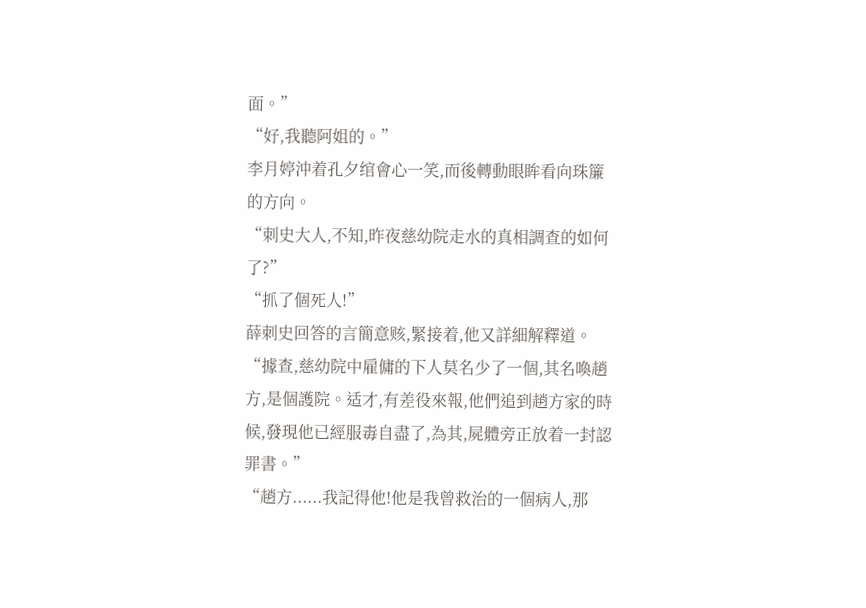面。”
“好,我聽阿姐的。”
李月婷沖着孔夕绾會心一笑,而後轉動眼眸看向珠簾的方向。
“刺史大人,不知,昨夜慈幼院走水的真相調查的如何了?”
“抓了個死人!”
薛刺史回答的言簡意赅,緊接着,他又詳細解釋道。
“據查,慈幼院中雇傭的下人莫名少了一個,其名喚趙方,是個護院。适才,有差役來報,他們追到趙方家的時候,發現他已經服毒自盡了,為其,屍體旁正放着一封認罪書。”
“趙方......我記得他!他是我曾救治的一個病人,那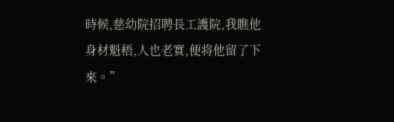時候,慈幼院招聘長工護院,我瞧他身材魁梧,人也老實,便将他留了下來。”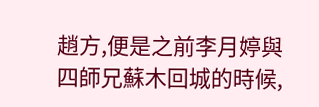趙方,便是之前李月婷與四師兄蘇木回城的時候,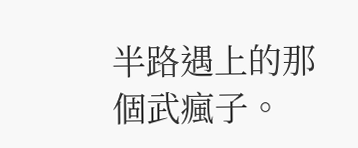半路遇上的那個武瘋子。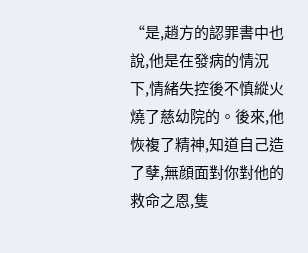“是,趙方的認罪書中也說,他是在發病的情況下,情緒失控後不慎縱火燒了慈幼院的。後來,他恢複了精神,知道自己造了孽,無顔面對你對他的救命之恩,隻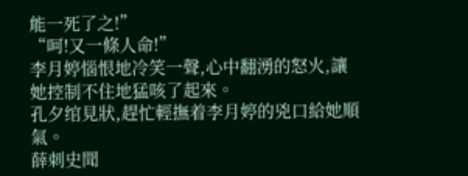能一死了之!”
“呵!又一條人命!”
李月婷惱恨地冷笑一聲,心中翻湧的怒火,讓她控制不住地猛咳了起來。
孔夕绾見狀,趕忙輕撫着李月婷的兇口給她順氣。
薛刺史聞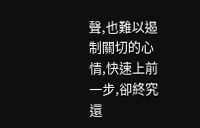聲,也難以遏制關切的心情,快速上前一步,卻終究還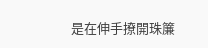是在伸手撩開珠簾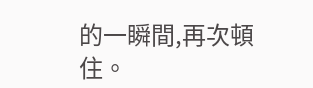的一瞬間,再次頓住。